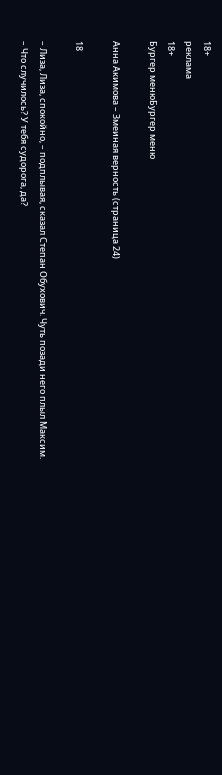18+
реклама
18+
Бургер менюБургер меню

Анна Акимова – Змеиная верность (страница 24)

18

– Лиза, Лиза, спокойно, – подплывая, сказал Степан Обухович. Чуть позади него плыл Максим. – Что случилось? У тебя судорога, да?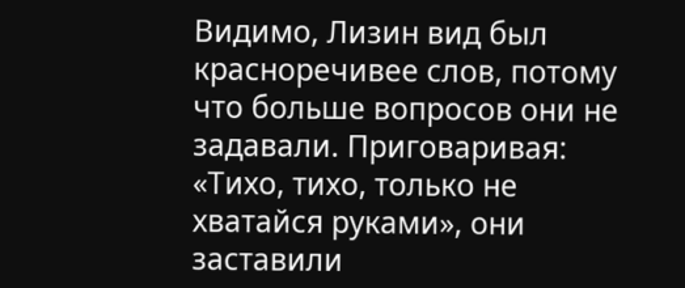Видимо, Лизин вид был красноречивее слов, потому что больше вопросов они не задавали. Приговаривая: «Тихо, тихо, только не хватайся руками», они заставили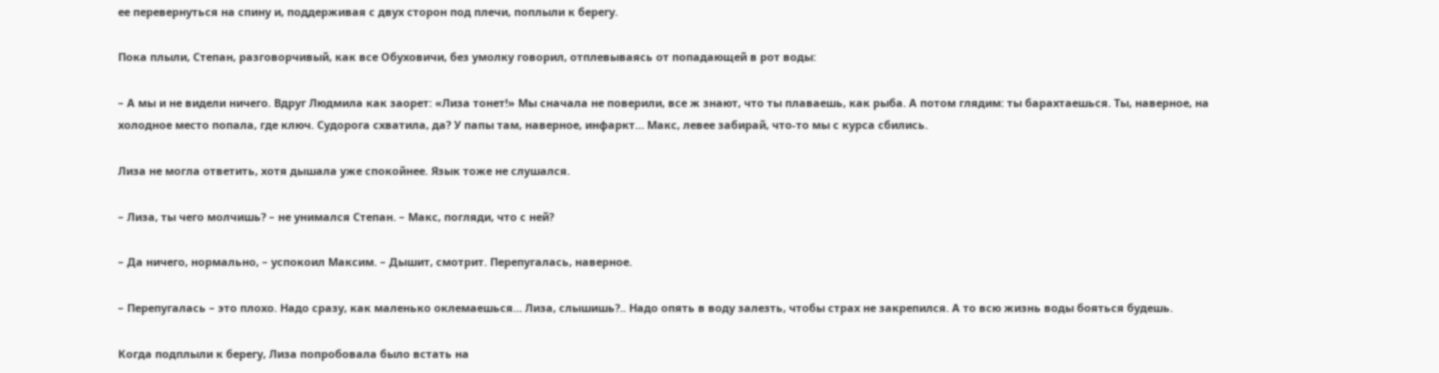ее перевернуться на спину и, поддерживая с двух сторон под плечи, поплыли к берегу.

Пока плыли, Степан, разговорчивый, как все Обуховичи, без умолку говорил, отплевываясь от попадающей в рот воды:

– А мы и не видели ничего. Вдруг Людмила как заорет: «Лиза тонет!» Мы сначала не поверили, все ж знают, что ты плаваешь, как рыба. А потом глядим: ты барахтаешься. Ты, наверное, на холодное место попала, где ключ. Судорога схватила, да? У папы там, наверное, инфаркт… Макс, левее забирай, что-то мы с курса сбились.

Лиза не могла ответить, хотя дышала уже спокойнее. Язык тоже не слушался.

– Лиза, ты чего молчишь? – не унимался Степан. – Макс, погляди, что с ней?

– Да ничего, нормально, – успокоил Максим. – Дышит, смотрит. Перепугалась, наверное.

– Перепугалась – это плохо. Надо сразу, как маленько оклемаешься… Лиза, слышишь?.. Надо опять в воду залезть, чтобы страх не закрепился. А то всю жизнь воды бояться будешь.

Когда подплыли к берегу, Лиза попробовала было встать на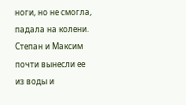ноги, но не смогла, падала на колени. Степан и Максим почти вынесли ее из воды и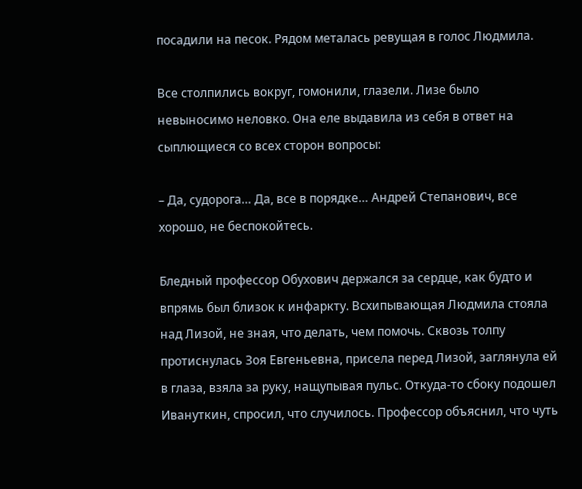посадили на песок. Рядом металась ревущая в голос Людмила.

Все столпились вокруг, гомонили, глазели. Лизе было невыносимо неловко. Она еле выдавила из себя в ответ на сыплющиеся со всех сторон вопросы:

– Да, судорога… Да, все в порядке… Андрей Степанович, все хорошо, не беспокойтесь.

Бледный профессор Обухович держался за сердце, как будто и впрямь был близок к инфаркту. Всхипывающая Людмила стояла над Лизой, не зная, что делать, чем помочь. Сквозь толпу протиснулась Зоя Евгеньевна, присела перед Лизой, заглянула ей в глаза, взяла за руку, нащупывая пульс. Откуда-то сбоку подошел Ивануткин, спросил, что случилось. Профессор объяснил, что чуть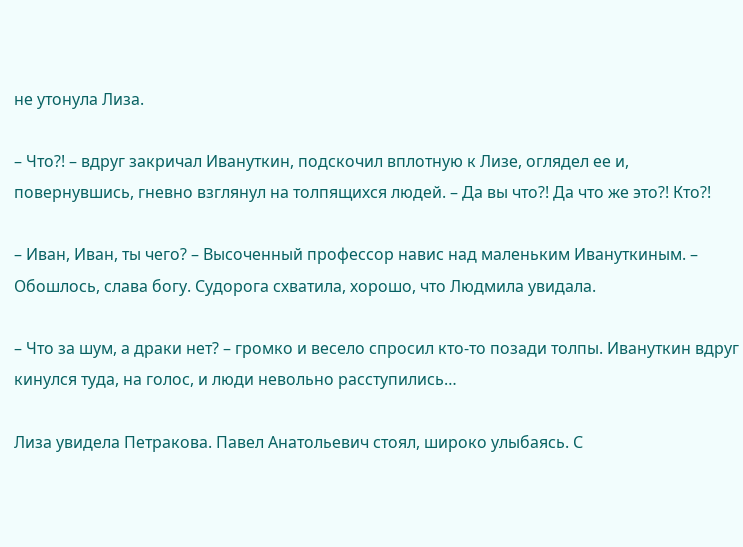не утонула Лиза.

– Что?! – вдруг закричал Ивануткин, подскочил вплотную к Лизе, оглядел ее и, повернувшись, гневно взглянул на толпящихся людей. – Да вы что?! Да что же это?! Кто?!

– Иван, Иван, ты чего? – Высоченный профессор навис над маленьким Ивануткиным. – Обошлось, слава богу. Судорога схватила, хорошо, что Людмила увидала.

– Что за шум, а драки нет? – громко и весело спросил кто-то позади толпы. Ивануткин вдруг кинулся туда, на голос, и люди невольно расступились…

Лиза увидела Петракова. Павел Анатольевич стоял, широко улыбаясь. С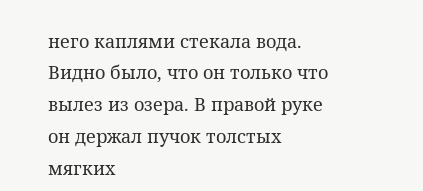него каплями стекала вода. Видно было, что он только что вылез из озера. В правой руке он держал пучок толстых мягких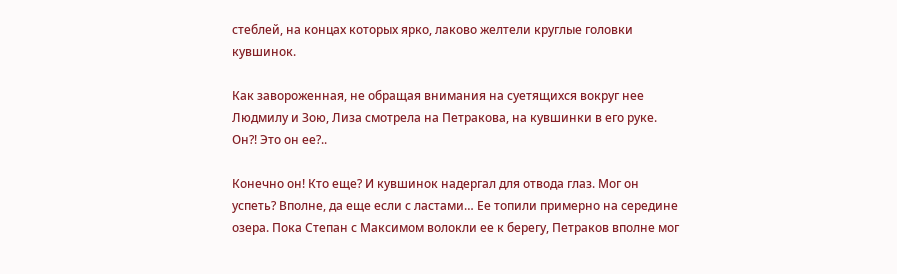стеблей, на концах которых ярко, лаково желтели круглые головки кувшинок.

Как завороженная, не обращая внимания на суетящихся вокруг нее Людмилу и Зою, Лиза смотрела на Петракова, на кувшинки в его руке. Он?! Это он ее?..

Конечно он! Кто еще? И кувшинок надергал для отвода глаз. Мог он успеть? Вполне, да еще если с ластами… Ее топили примерно на середине озера. Пока Степан с Максимом волокли ее к берегу, Петраков вполне мог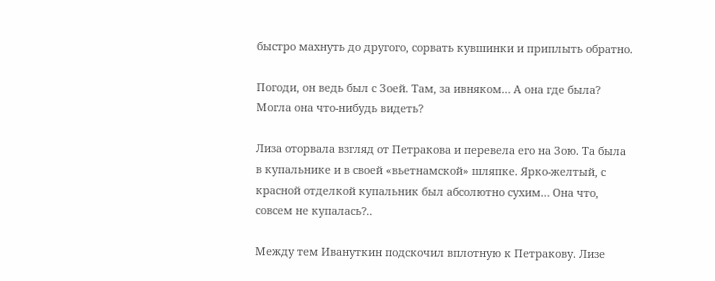быстро махнуть до другого, сорвать кувшинки и приплыть обратно.

Погоди, он ведь был с Зоей. Там, за ивняком… А она где была? Могла она что-нибудь видеть?

Лиза оторвала взгляд от Петракова и перевела его на Зою. Та была в купальнике и в своей «вьетнамской» шляпке. Ярко-желтый, с красной отделкой купальник был абсолютно сухим… Она что, совсем не купалась?..

Между тем Ивануткин подскочил вплотную к Петракову. Лизе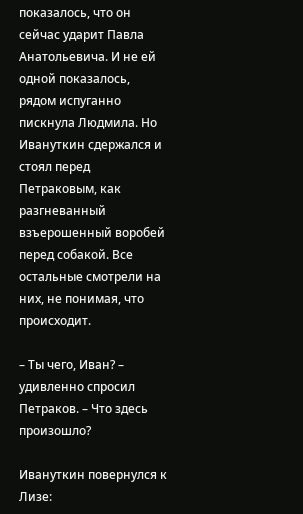показалось, что он сейчас ударит Павла Анатольевича. И не ей одной показалось, рядом испуганно пискнула Людмила. Но Ивануткин сдержался и стоял перед Петраковым, как разгневанный взъерошенный воробей перед собакой. Все остальные смотрели на них, не понимая, что происходит.

– Ты чего, Иван? – удивленно спросил Петраков. – Что здесь произошло?

Ивануткин повернулся к Лизе: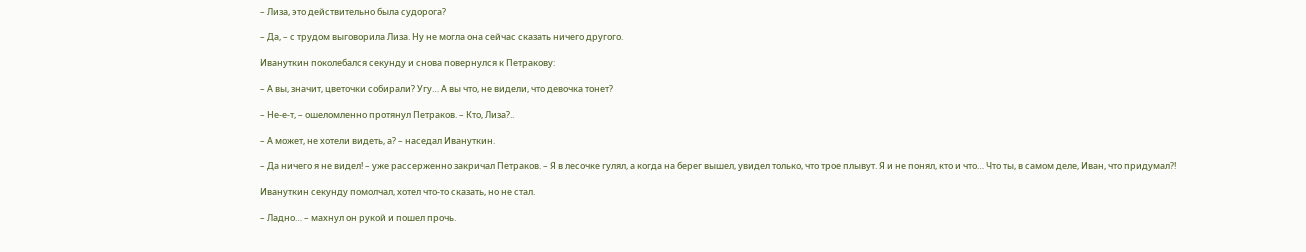– Лиза, это действительно была судорога?

– Да, – с трудом выговорила Лиза. Ну не могла она сейчас сказать ничего другого.

Ивануткин поколебался секунду и снова повернулся к Петракову:

– А вы, значит, цветочки собирали? Угу… А вы что, не видели, что девочка тонет?

– Не-е-т, – ошеломленно протянул Петраков. – Кто, Лиза?..

– А может, не хотели видеть, а? – наседал Ивануткин.

– Да ничего я не видел! – уже рассерженно закричал Петраков. – Я в лесочке гулял, а когда на берег вышел, увидел только, что трое плывут. Я и не понял, кто и что… Что ты, в самом деле, Иван, что придумал?!

Ивануткин секунду помолчал, хотел что-то сказать, но не стал.

– Ладно… – махнул он рукой и пошел прочь.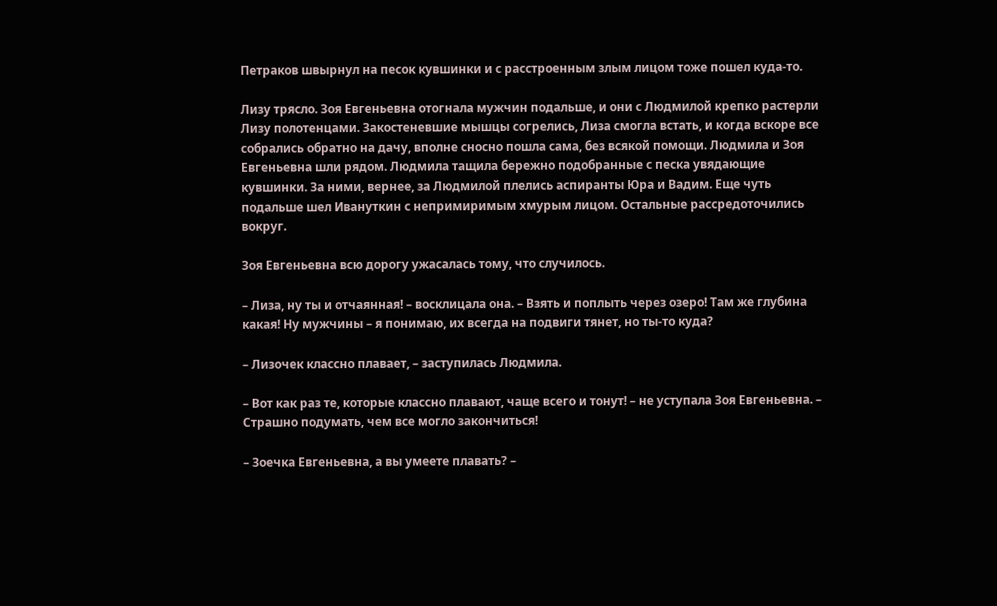Петраков швырнул на песок кувшинки и с расстроенным злым лицом тоже пошел куда-то.

Лизу трясло. Зоя Евгеньевна отогнала мужчин подальше, и они с Людмилой крепко растерли Лизу полотенцами. Закостеневшие мышцы согрелись, Лиза смогла встать, и когда вскоре все собрались обратно на дачу, вполне сносно пошла сама, без всякой помощи. Людмила и Зоя Евгеньевна шли рядом. Людмила тащила бережно подобранные с песка увядающие кувшинки. За ними, вернее, за Людмилой плелись аспиранты Юра и Вадим. Еще чуть подальше шел Ивануткин с непримиримым хмурым лицом. Остальные рассредоточились вокруг.

Зоя Евгеньевна всю дорогу ужасалась тому, что случилось.

– Лиза, ну ты и отчаянная! – восклицала она. – Взять и поплыть через озеро! Там же глубина какая! Ну мужчины – я понимаю, их всегда на подвиги тянет, но ты-то куда?

– Лизочек классно плавает, – заступилась Людмила.

– Вот как раз те, которые классно плавают, чаще всего и тонут! – не уступала Зоя Евгеньевна. – Страшно подумать, чем все могло закончиться!

– Зоечка Евгеньевна, а вы умеете плавать? –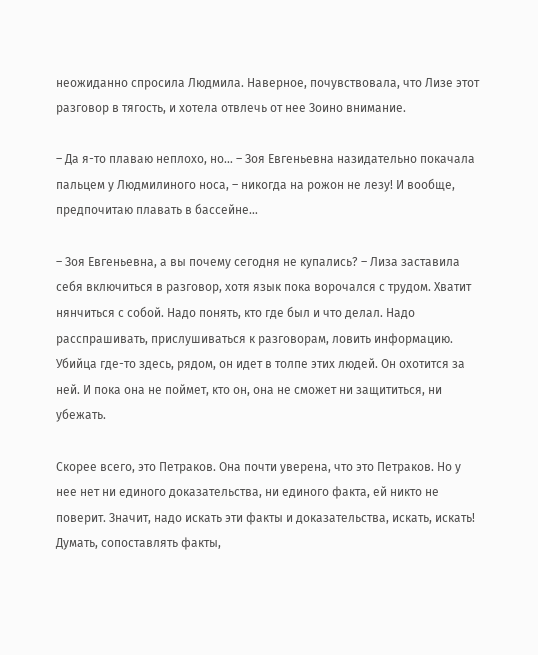неожиданно спросила Людмила. Наверное, почувствовала, что Лизе этот разговор в тягость, и хотела отвлечь от нее Зоино внимание.

– Да я-то плаваю неплохо, но… – Зоя Евгеньевна назидательно покачала пальцем у Людмилиного носа, – никогда на рожон не лезу! И вообще, предпочитаю плавать в бассейне…

– Зоя Евгеньевна, а вы почему сегодня не купались? – Лиза заставила себя включиться в разговор, хотя язык пока ворочался с трудом. Хватит нянчиться с собой. Надо понять, кто где был и что делал. Надо расспрашивать, прислушиваться к разговорам, ловить информацию. Убийца где-то здесь, рядом, он идет в толпе этих людей. Он охотится за ней. И пока она не поймет, кто он, она не сможет ни защититься, ни убежать.

Скорее всего, это Петраков. Она почти уверена, что это Петраков. Но у нее нет ни единого доказательства, ни единого факта, ей никто не поверит. Значит, надо искать эти факты и доказательства, искать, искать! Думать, сопоставлять факты,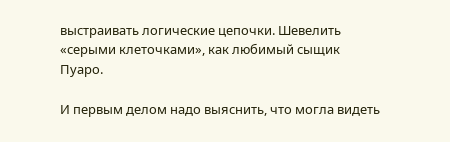выстраивать логические цепочки. Шевелить «серыми клеточками», как любимый сыщик Пуаро.

И первым делом надо выяснить, что могла видеть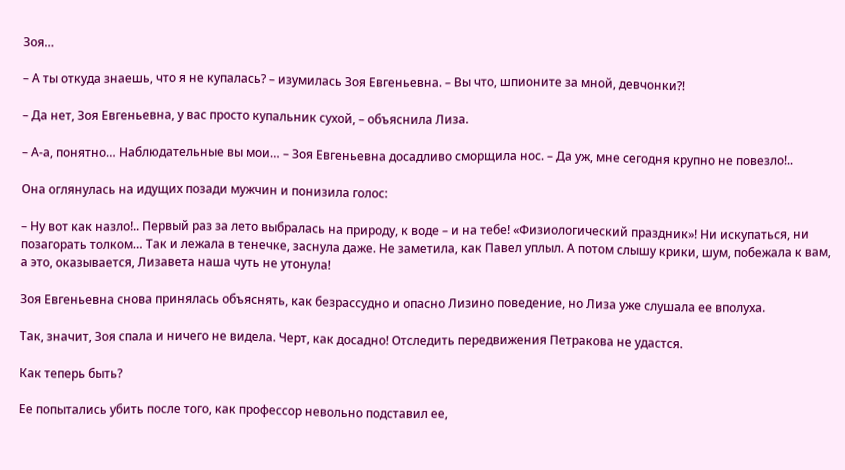Зоя…

– А ты откуда знаешь, что я не купалась? – изумилась Зоя Евгеньевна. – Вы что, шпионите за мной, девчонки?!

– Да нет, Зоя Евгеньевна, у вас просто купальник сухой, – объяснила Лиза.

– А-а, понятно… Наблюдательные вы мои… – Зоя Евгеньевна досадливо сморщила нос. – Да уж, мне сегодня крупно не повезло!..

Она оглянулась на идущих позади мужчин и понизила голос:

– Ну вот как назло!.. Первый раз за лето выбралась на природу, к воде – и на тебе! «Физиологический праздник»! Ни искупаться, ни позагорать толком… Так и лежала в тенечке, заснула даже. Не заметила, как Павел уплыл. А потом слышу крики, шум, побежала к вам, а это, оказывается, Лизавета наша чуть не утонула!

Зоя Евгеньевна снова принялась объяснять, как безрассудно и опасно Лизино поведение, но Лиза уже слушала ее вполуха.

Так, значит, Зоя спала и ничего не видела. Черт, как досадно! Отследить передвижения Петракова не удастся.

Как теперь быть?

Ее попытались убить после того, как профессор невольно подставил ее,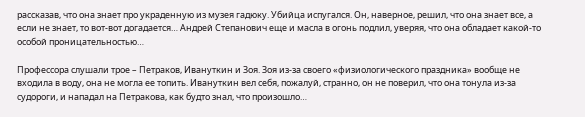рассказав, что она знает про украденную из музея гадюку. Убийца испугался. Он, наверное, решил, что она знает все, а если не знает, то вот-вот догадается… Андрей Степанович еще и масла в огонь подлил, уверяя, что она обладает какой-то особой проницательностью…

Профессора слушали трое – Петраков, Ивануткин и Зоя. Зоя из-за своего «физиологического праздника» вообще не входила в воду, она не могла ее топить. Ивануткин вел себя, пожалуй, странно, он не поверил, что она тонула из-за судороги, и нападал на Петракова, как будто знал, что произошло…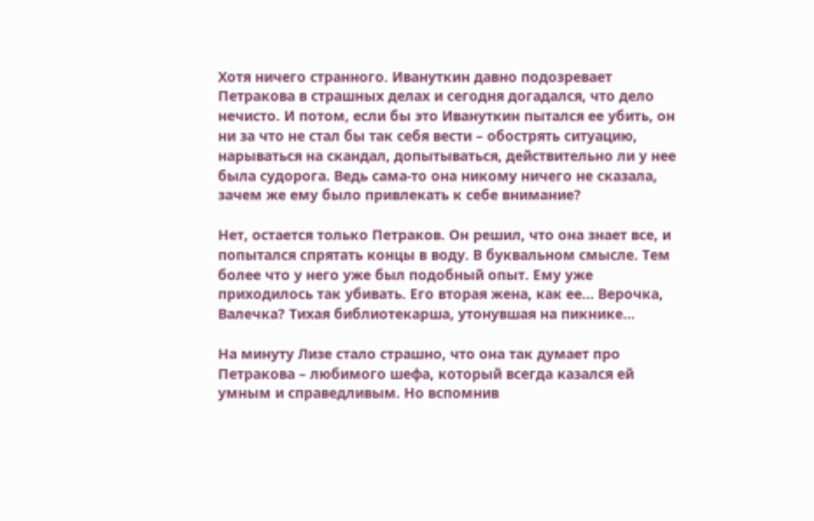Хотя ничего странного. Ивануткин давно подозревает Петракова в страшных делах и сегодня догадался, что дело нечисто. И потом, если бы это Ивануткин пытался ее убить, он ни за что не стал бы так себя вести – обострять ситуацию, нарываться на скандал, допытываться, действительно ли у нее была судорога. Ведь сама-то она никому ничего не сказала, зачем же ему было привлекать к себе внимание?

Нет, остается только Петраков. Он решил, что она знает все, и попытался спрятать концы в воду. В буквальном смысле. Тем более что у него уже был подобный опыт. Ему уже приходилось так убивать. Его вторая жена, как ее… Верочка, Валечка? Тихая библиотекарша, утонувшая на пикнике…

На минуту Лизе стало страшно, что она так думает про Петракова – любимого шефа, который всегда казался ей умным и справедливым. Но вспомнив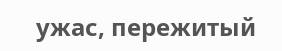ужас, пережитый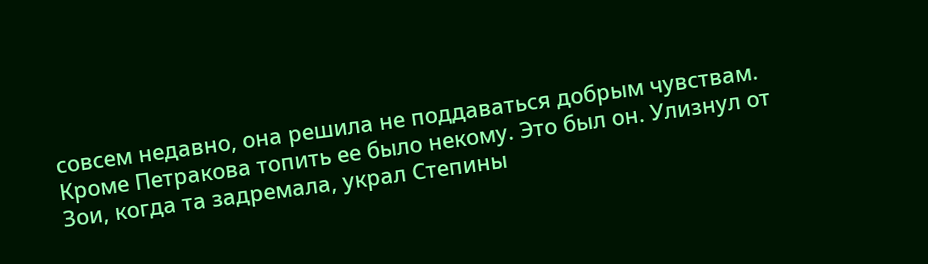совсем недавно, она решила не поддаваться добрым чувствам. Кроме Петракова топить ее было некому. Это был он. Улизнул от Зои, когда та задремала, украл Степины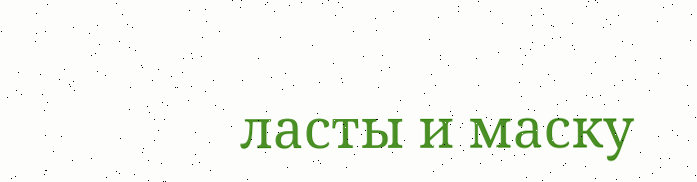ласты и маску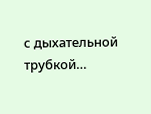с дыхательной трубкой…